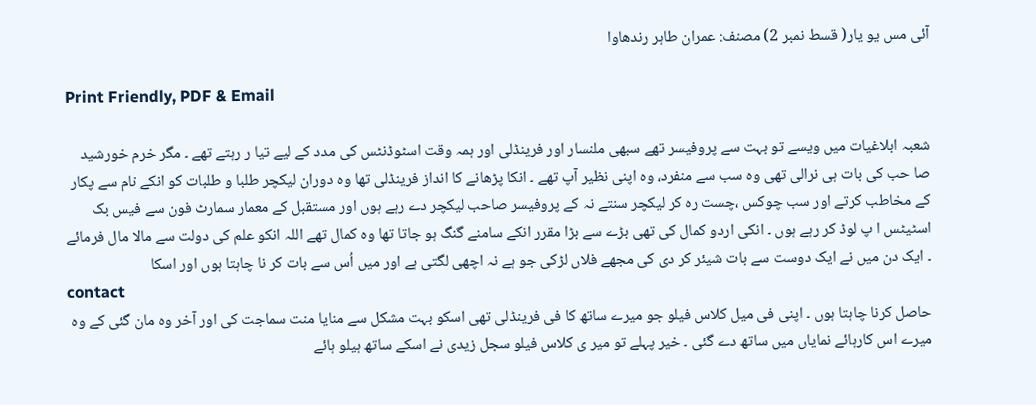آئی مس یو یار( قسط نمبر 2) مصنف: عمران طاہر رندھاوا

Print Friendly, PDF & Email

شعبہ ابلاغیات میں ویسے تو بہت سے پروفیسر تھے سبھی ملنسار اور فرینڈلی اور ہمہ وقت اسٹوڈنٹس کی مدد کے لیے تیا ر رہتے تھے ۔ مگر خرم خورشید صا حب کی بات ہی نرالی تھی وہ سب سے منفرد، وہ اپنی نظیر آپ تھے ۔ انکا پڑھانے کا انداز فرینڈلی تھا وہ دوران لیکچر طلبا و طلبات کو انکے نام سے پکار کے مخاطب کرتے اور سب چوکس ،چست رہ کر لیکچر سنتے نہ کے پروفیسر صاحب لیکچر دے رہے ہوں اور مستقبل کے معمار سمارٹ فون سے فیس بک اسٹیٹس ا پ لوڈ کر رہے ہوں ۔ انکی اردو کمال کی تھی بڑے سے بڑا مقرر انکے سامنے گنگ ہو جاتا تھا وہ کمال تھے اللہ انکو علم کی دولت سے مالا مال فرمائے ۔ ایک دن میں نے ایک دوست سے بات شیئر کر دی کی مجھے فلاں لڑکی جو ہے نہ اچھی لگتی ہے اور میں اُس سے بات کر نا چاہتا ہوں اور اسکا
contact
حاصل کرنا چاہتا ہوں ۔ اپنی فی میل کلاس فیلو جو میرے ساتھ کا فی فرینڈلی تھی اسکو بہت مشکل سے منایا منت سماجت کی اور آخر وہ مان گئی کے وہ میرے اس کارہائے نمایاں میں ساتھ دے گئی ۔ خیر پہلے تو میر ی کلاس فیلو سجل زیدی نے اسکے ساتھ ہیلو ہائے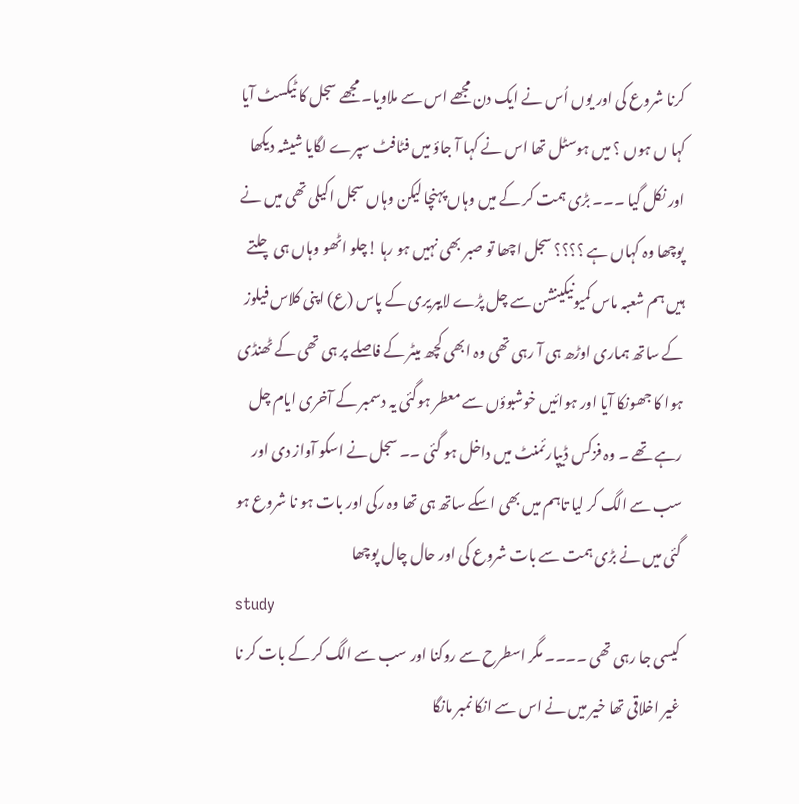کرنا شروع کی اور یوں اُس نے ایک دن مجھے اس سے ملاویا۔ مجھے سجل کا ٹیکسٹ آیا کہا ں ہوں ؟ میں ہوسٹل تھا اس نے کہا آ جاؤ میں فٹافٹ سپرے لگایا شیشہ دیکھا اور نکل گیا ۔۔۔ بڑی ہمت کر کے میں وہاں پہنچا لیکن وہاں سجل اکیلی تھی میں نے پوچھا وہ کہاں ہے ؟؟؟؟ سجل اچھا تو صبر بھی نہیں ہو رہا !چلو اٹھو وہاں ہی چلتے ہیں ہم شعبہ ماس کمیونیکینشن سے چل پڑے لایبریری کے پاس (ع) اپنی کلاس فیلوز کے ساتھ ہماری اوڑھ ہی آ رہی تھی وہ ابھی کچھ میٹر کے فاصلے پر ہی تھی کے ٹھنڈی ہوا کا جھونکا آیا اور ہوائیں خوشبوؤں سے معطر ہوگئی یہ دسمبر کے آخری ایام چل رہے تھے ۔ وہ فزکس ڈیپارئمنٹ میں داخل ہو گئی ۔۔ سجل نے اسکو آواز دی اور سب سے الگ کر لیا تاہم میں بھی اسکے ساتھ ہی تھا وہ رکی اور بات ہو نا شروع ہو گئی میں نے بڑی ہمت سے بات شروع کی اور حال چال پوچھا
study
کیسی جا رہی تھی ۔۔۔۔ مگر اسطرح سے روکنا اور سب سے الگ کر کے بات کر نا غیر اخلاقی تھا خیر میں نے اس سے انکا نمبر مانگا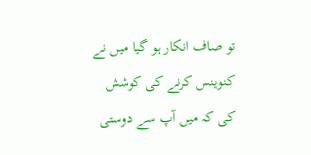تو صاف انکار ہو گیا میں نے کنوینس کرنے کی کوشش کی کہ میں آپ سے دوستی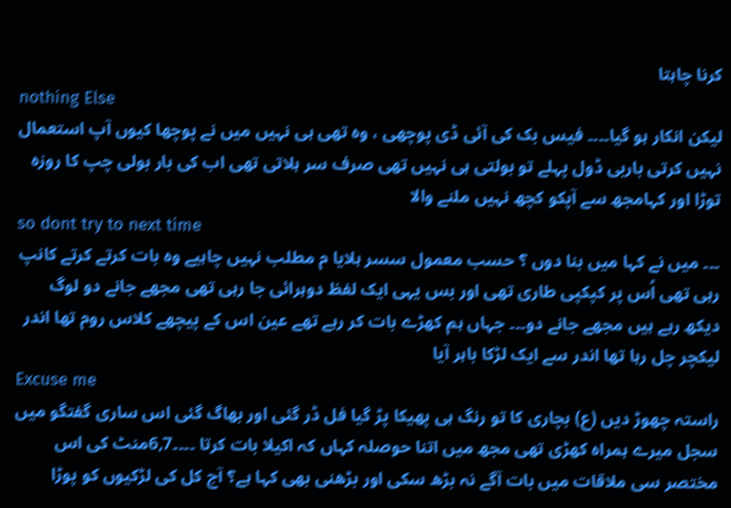کرنا چاہتا
nothing Else
لیکن انکار ہو گیا۔۔۔۔ فیس بک کی آئی ڈی پوچھی ، وہ تھی ہی نہیں میں نے پوچھا کیوں آپ استعمال نہیں کرتی باربی ڈول پہلے تو بولتی ہی نہیں تھی صرف سر ہلاتی تھی اب کی بار بولی چپ کا روزہ توڑا اور کہامجھ سے آپکو کچھ نہیں ملنے والا
so dont try to next time
۔۔۔ میں نے کہا میں بنا دوں ؟ حسب معمول سسر ہلایا م مطلب نہیں چاہیے وہ بات کرتے کرتے کانپ رہی تھی اُس پر کپکپی طاری تھی اور بس یہی ایک لفظ دوہرائی جا رہی تھی مجھے جانے دو لوگ دیکھ رہے ہیں مجھے جانے دو۔۔۔ جہاں ہم کھڑے بات کر رہے تھے عین اس کے پیچھے کلاس روم تھا اندر لیکچر چل رہا تھا اندر سے ایک لڑکا باہر آیا
Excuse me
راستہ چھوڑ دیں (ع) بچاری کا تو رنگ ہی پھیکا پڑ گیا فل ڈر گئی اور بھاگ گئی اس ساری گفتگو میں سجل میرے ہمراہ کھڑی تھی مجھ میں اتنا حوصلہ کہاں کہ اکیلا بات کرتا ۔۔۔۔6,7منٹ کی اس مختصر سی ملاقات میں بات آگے نہ بڑھ سکی اور بڑھنی بھی کہا ہے؟ آج کل کی لڑکیوں کو پوڑا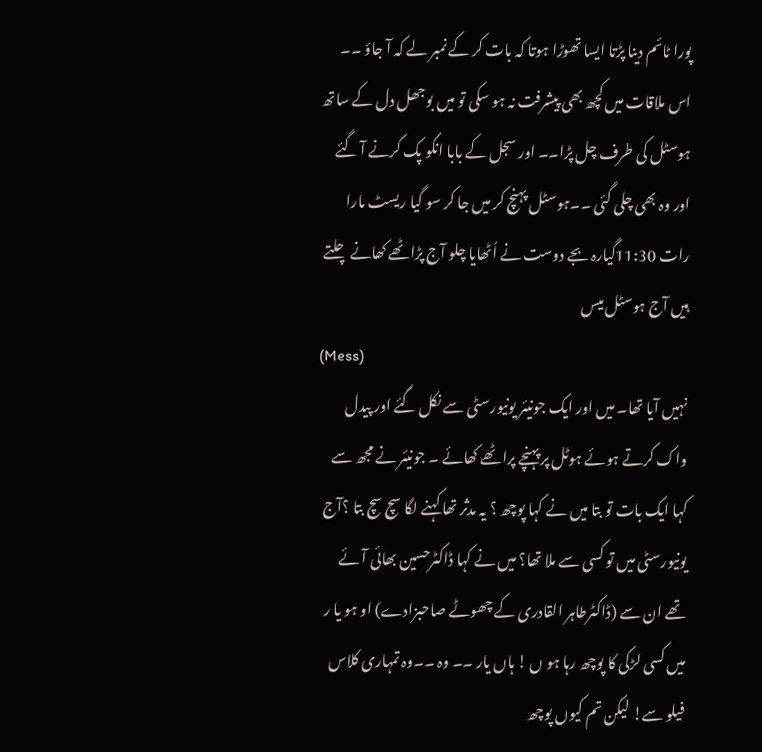پورا ٹائم دینا پڑتا ایسا تھوڑا ہوتا کہ بات کر کے نمبر لے کہ آ جاؤ ۔۔ اس ملاقات میں کچھ بھی پیشرفت نہ ہو سکی تو میں بوجھل دل کے ساتھ ہوسٹل کی طرف چل پڑا۔۔ اور سجل کے بابا انکو پک کرنے آ گئے اور وہ بھی چلی گئی ۔۔ہوسٹل پہنچ کر میں جا کر سو گیا ریسٹ مارا رات 11:30گیارہ بجے دوست نے اُٹھایا چلو آج پڑاٹھے کھانے چلتے ہیں آج ہوسٹل میس
(Mess)
نہیں آیا تھا۔ میں اور ایک جونیئر یونیورسٹی سے نکل گئے اور پیدل واک کرتے ہوئے ہوٹل پر پہنچے پراٹھے کھائے ۔ جونیئر نے مجھ سے کہا ایک بات تو بتا میں نے کہا پوچھ ؟ یہ مدثر تھا کہنے لگا سچ سچ بتا ؟آج یونیورسٹی میں تو کسی سے ملا تھا؟ میں نے کہا ڈاکٹرحسین بھائی آئے تھے ان سے (ڈاکٹرطاہر القادری کے چھوٹے صاحبزادے) او ہو یا ر میں کسی لڑکی کا پوچھ رہا ہو ں ! ہاں یار ۔۔ وہ ۔۔وہ تمہاری کلاس فیلو سے! لیکن تم کیوں پوچھ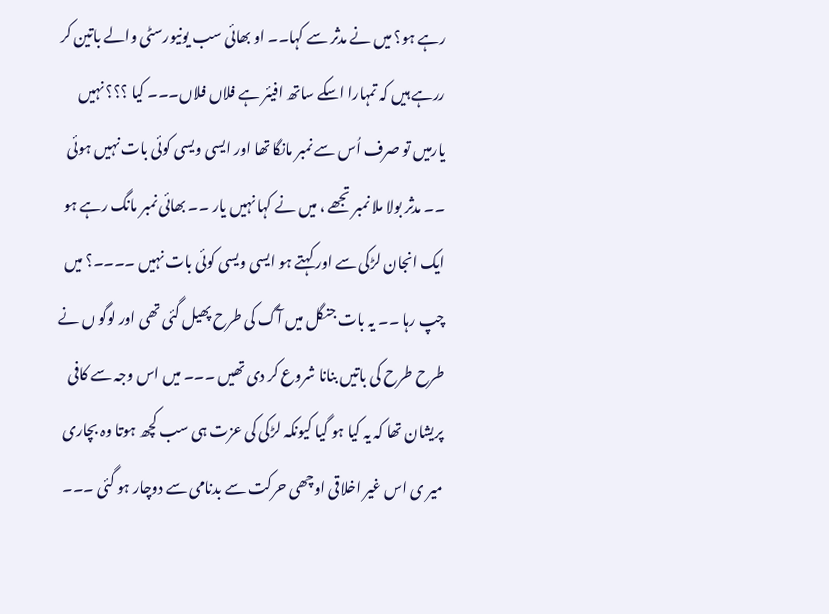رہے ہو؟ میں نے مدثر سے کہا۔۔ او بھائی سب یونیورسٹی والے باتین کر ررہے ہیں کہ تمہارا اسکے ساتھ افیئر ہے فلاں فلاں۔۔۔ کیا ؟؟؟ نہیں یارمیں تو صرف اُس سے نمبر مانگا تھا اور ایسی ویسی کوئی بات نہیں ہوئی ۔۔ مدثر بولا ملا نمبر تجھے ، میں نے کہا نہیں یار ۔۔ بھائی نمبر مانگ رہے ہو ایک انجان لڑکی سے اور کہتے ہو ایسی ویسی کوئی بات نہیں ۔۔۔۔؟ میں چپ رہا ۔۔ یہ بات جنگل میں آگ کی طرح پھیل گئی تھی اور لوگو ں نے طرح طرح کی باتیں بنانا شروع کر دی تھیں ۔۔۔ میں اس وجہ سے کافی پریشان تھا کہ یہ کیا ہو گیا کیونکہ لڑکی کی عزت ہی سب کچھ ہوتا وہ بچاری میر ی اس غیر اخلاقی اوچھی حرکت سے بدنامی سے دوچار ہو گئی ۔۔۔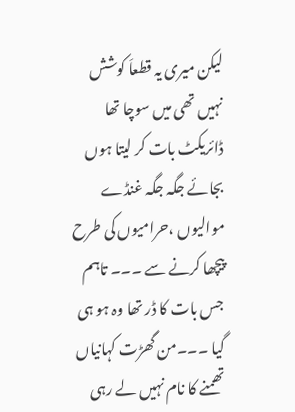لیکن میری یہ قطعاَ کوشش نہیں تھی میں سوچا تھا ڈائریکٹ بات کر لیتا ہوں بجائے جگہ جگہ غنڈے موالیوں ،حرامیوں کی طرح پیچھا کرنے سے ۔۔۔ تاہم جس بات کا ڈر تھا وہ ہو ہی گیا ۔۔۔من گھڑت کہانیاں تھمنے کا نام نہیں لے رہی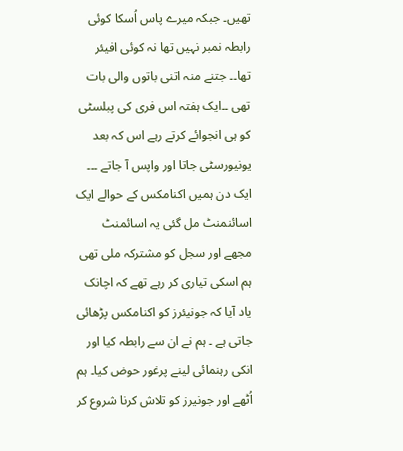تھیں۔ جبکہ میرے پاس اُسکا کوئی رابطہ نمبر نہیں تھا نہ کوئی افیئر تھا۔۔ جتنے منہ اتنی باتوں والی بات تھی ۔۔ایک ہفتہ اس فری کی پبلسٹی کو ہی انجوائے کرتے رہے اس کہ بعد یونیورسٹی جاتا اور واپس آ جاتے ۔۔۔ ایک دن ہمیں اکنامکس کے حوالے ایک اسائنمنٹ مل گئی یہ اسائمنٹ مجھے اور سجل کو مشترکہ ملی تھی ہم اسکی تیاری کر رہے تھے کہ اچانک یاد آیا کہ جونیئرز کو اکنامکس پڑھائی جاتی ہے ۔ ہم نے ان سے رابطہ کیا اور انکی رہنمائی لینے پرغور حوض کیا۔ ہم اُٹھے اور جونیرز کو تلاش کرنا شروع کر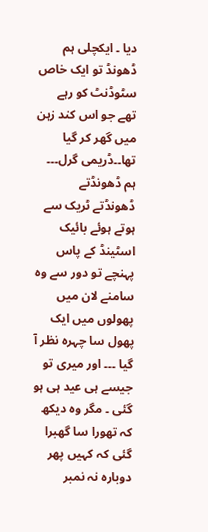دیا ۔ ایکچلی ہم ڈھونڈ تو ایک خاص سٹوڈنٹ کو رہے تھے جو اس کند زہن میں گھر کر گیا تھا۔۔ڈریمی گرل۔۔۔ ہم ڈھونڈتے ڈھونڈتے ٹریک سے ہوتے ہوئے بائیک اسٹینڈ کے پاس پہنچے تو دور سے وہ سامنے لان میں پھولوں میں ایک پھول سا چہرہ نظر آ گیا ۔۔۔ اور میری تو جیسے ہی عید ہی ہو گئی ۔ مگر وہ دیکھ کہ تھورا سا گھبرا گئی کہ کہیں پھر دوبارہ نہ نمبر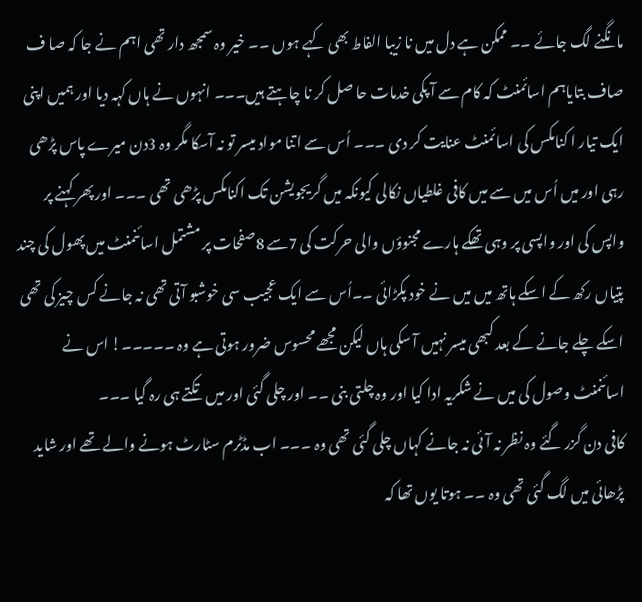مانگنے لگ جائے ۔۔ ممکن ہے دل میں نا زیبا الفاط بھی کہے ہوں ۔۔ خیر وہ سمجھ دار تھی اہم نے جا کہ صا ف صاف بتایاہم اسائمنٹ کہ کام سے آ پکی خدمات حا صل کر نا چاہتے ہیں۔۔۔ انہوں نے ہاں کہہ دیا اور ہمیں اپنی ایک تیار ا کنامکس کی اسائمنٹ عنایت کر دی ۔۔۔ اُس سے اتنا مواد میسر تو نہ آسکا مگر وہ 3دن میرے پاس پڑھی رہی اور میں اُس میں سے میں کافی غلطیاں نکالی کیونکہ میں گریجویشن تک اکنامکس پڑھی تھی ۔۔۔ اور پھر کہنے پر واپس کی اور واپسی پر وہی تھکے ہارے مجنوؤں والی حرکت کی 7سے 8صفحات پر مشتمل اسائنمنٹ میں پھول کی چند پتیاں رکھ کے اسکے ہاتھ میں میں نے خود پکڑائی ۔۔اُس سے ایک عجیب سی خوشبو آتی تھی نہ جانے کس چیز کی تھی اسکے چلے جانے کے بعد کبھی میسر نہیں آ سکی ہاں لیکن مجھے محسوس ضرور ہوتی ہے وہ ۔۔۔۔۔! اس نے اسائنمنٹ وصول کی میں نے شکریہ ادا کیا اور وہ چلتی بنی ۔۔ اور چلی گئی اور میں تکتے ہی رہ گیا ۔۔۔
کافی دن گزر گئے وہ نظر نہ آئی نہ جانے کہاں چلی گئی تھی وہ ۔۔۔ اب مڈٹرم سٹارٹ ہونے والے تھے اور شاید پڑھائی میں لگ گئی تھی وہ ۔۔ ہوتا یوں تھا کہ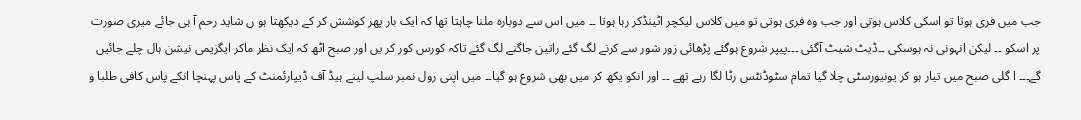جب میں فری ہوتا تو اسکی کلاس ہوتی اور جب وہ فری ہوتی تو میں کلاس لیکچر اٹینڈکر رہا ہوتا ۔۔ میں اس سے دوبارہ ملنا چاہتا تھا کہ ایک بار پھر کوشش کر کے دیکھتا ہو ں شاید رحم آ ہی جائے میری صورت پر اسکو ۔۔ لیکن انہونی نہ ہوسکی ۔۔ڈیٹ شیٹ آگئی ۔۔۔پیپر شروع ہوگئے پڑھائی زور شور سے کرنے لگ گئے راتین جاگنے لگ گئے تاکہ کورس کور کر یں اور صبح اٹھ کہ ایک نظر ماکر ایگزیمی نیشن ہال چلے جائیں گے۔۔۔ ا گلی صبح میں تیار ہو کر یونیورسٹی چلا گیا تمام سٹوڈنٹس رٹا لگا رہے تھے ۔۔ اور انکو یکھ کر میں بھی شروع ہو گیا۔۔ میں اپنی رول نمبر سلپ لینے ہیڈ آف ڈیپارئمنٹ کے پاس پہنچا انکے پاس کافی طلبا و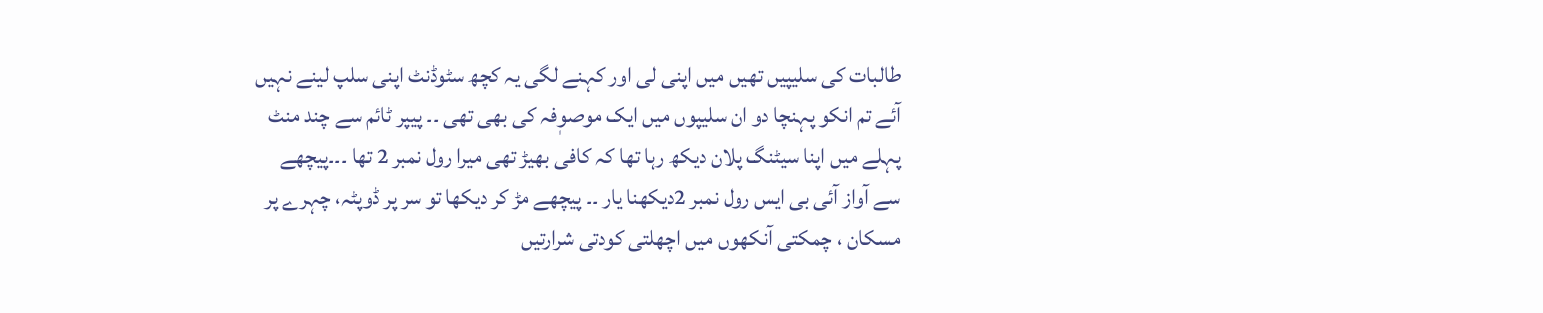طالبات کی سلیپیں تھیں میں اپنی لی اور کہنے لگی یہ کچھ سٹوڈنٹ اپنی سلپ لینے نہیں آئے تم انکو پہنچا دو ان سلیپوں میں ایک موصوٖفہ کی بھی تھی ۔۔ پیپر ٹائم سے چند منٹ پہلے میں اپنا سیٹنگ پلان دیکھ رہا تھا کہ کافی بھیڑ تھی میرا رول نمبر 2 تھا ۔۔۔پیچھے سے آواز آئی بی ایس رول نمبر 2دیکھنا یار ۔۔ پیچھے مڑ کر دیکھا تو سر پر ڈوپٹہ، چہرے پر مسکان ، چمکتی آنکھوں میں اچھلتی کودتی شرارتیں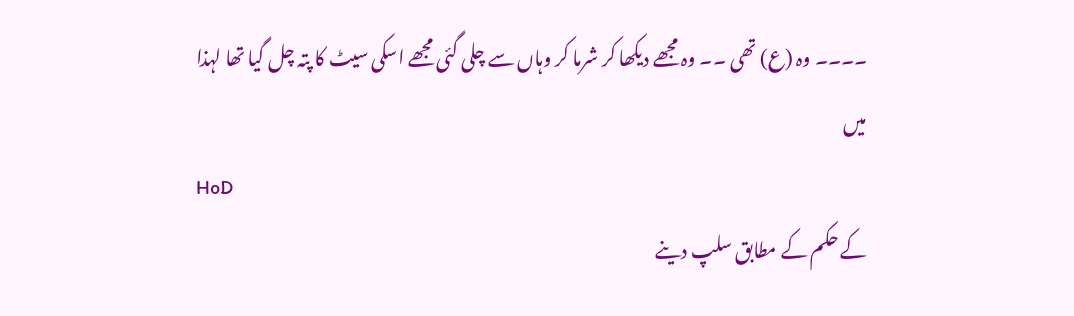۔۔۔۔ وہ (ع) تھی ۔۔ وہ مجھے دیکھا کر شرما کر وہاں سے چلی گئی مجھے اسکی سیٹ کا پتہ چل گیا تھا لہذا میں
HoD
کے حکم کے مطابق سلپ دینے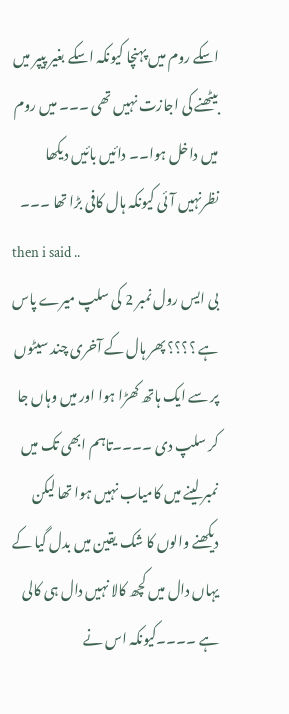اسکے روم میں پہنچا کیونکہ اسکے بغیر پیپر میں بیٹھنے کی اجازت نہیں تھی ۔۔۔ میں روم میں داخل ہوا۔۔ دائیں بائیں دیکھا نظرنہیں آئی کیونکہ ہال کافی بڑا تھا ۔۔۔
then i said ..
بی ایس رول نمبر 2 کی سلپ میرے پاس ہے ؟؟؟؟ پھر ہال کے آخری چند سیٹوں پر سے ایک ہاتھ کھڑا ہوا اور میں وہاں جا کر سلپ دی ۔۔۔۔تاہم ابھی تک میں نمبر لینے میں کامیاب نہیں ہوا تھا لیکن دیکھنے والوں کا شک یقین میں بدل گیا کے یہاں دال میں کچھ کالا نہیں دال ہی کالی ہے ۔۔۔۔کیونکہ اس نے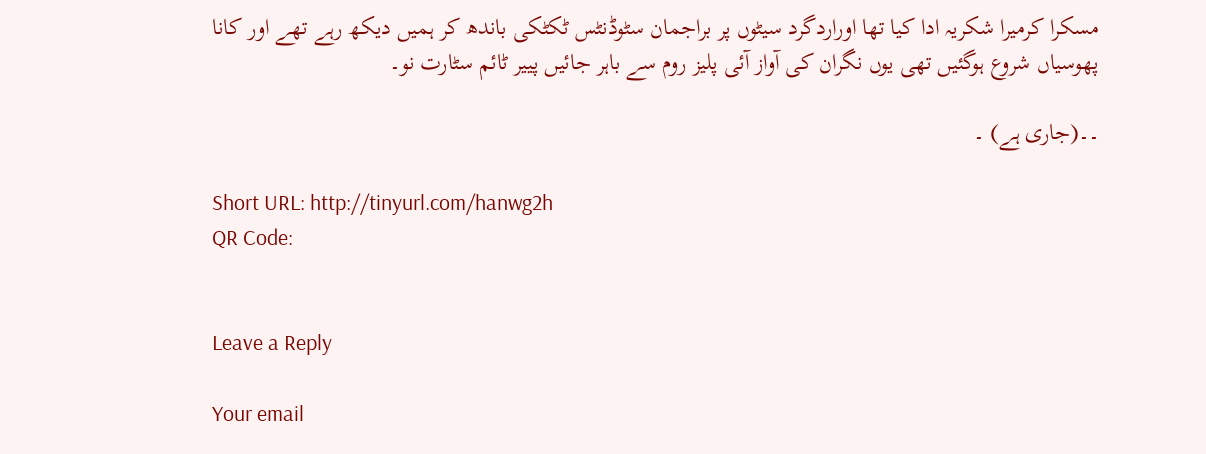مسکرا کرمیرا شکریہ ادا کیا تھا اوراردگرد سیٹوں پر براجمان سٹوڈنٹس ٹکٹکی باندھ کر ہمیں دیکھ رہے تھے اور کانا پھوسیاں شروع ہوگئیں تھی یوں نگران کی آواز آئی پلیز روم سے باہر جائیں پییر ٹائم سٹارت نو۔

۔۔(جاری ہے) ۔

Short URL: http://tinyurl.com/hanwg2h
QR Code:


Leave a Reply

Your email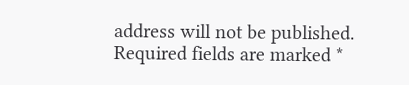address will not be published. Required fields are marked *